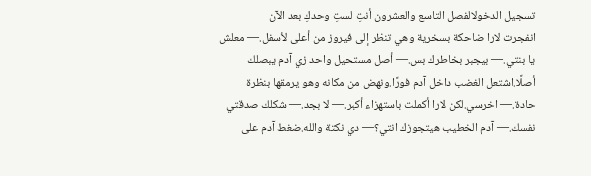تسجيل الدخولالفصل التاسع والعشرون أنتِ لستِ وحدكِ بعد الآن
انفجرت لارا ضاحكة بسخرية وهي تنظر إلى فيروز من أعلى لأسفل.— معلش يا بنتي.— بيجبر بخاطرك بس.— أصل مستحيل واحد زي آدم يبصلك أصلًا.اشتعل الغضب داخل آدم فورًا.ونهض من مكانه وهو يرمقها بنظرة حادة.— اخرسي.لكن لارا أكملت باستهزاء أكبر.— لا بجد.— شكلك صدقتي نفسك.— آدم الخطيب هيتجوزك انتي؟— دي نكتة والله.ضغط آدم على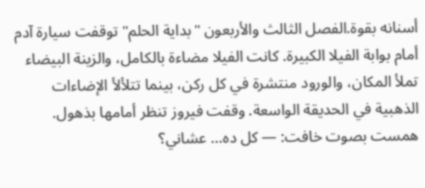أسنانه بقوة.الفصل الثالث والأربعون "بداية الحلم" توقفت سيارة آدم أمام بوابة الفيلا الكبيرة. كانت الفيلا مضاءة بالكامل، والزينة البيضاء تملأ المكان، والورود منتشرة في كل ركن، بينما تتلألأ الإضاءات الذهبية في الحديقة الواسعة. وقفت فيروز تنظر أمامها بذهول. همست بصوت خافت: — كل ده... عشاني؟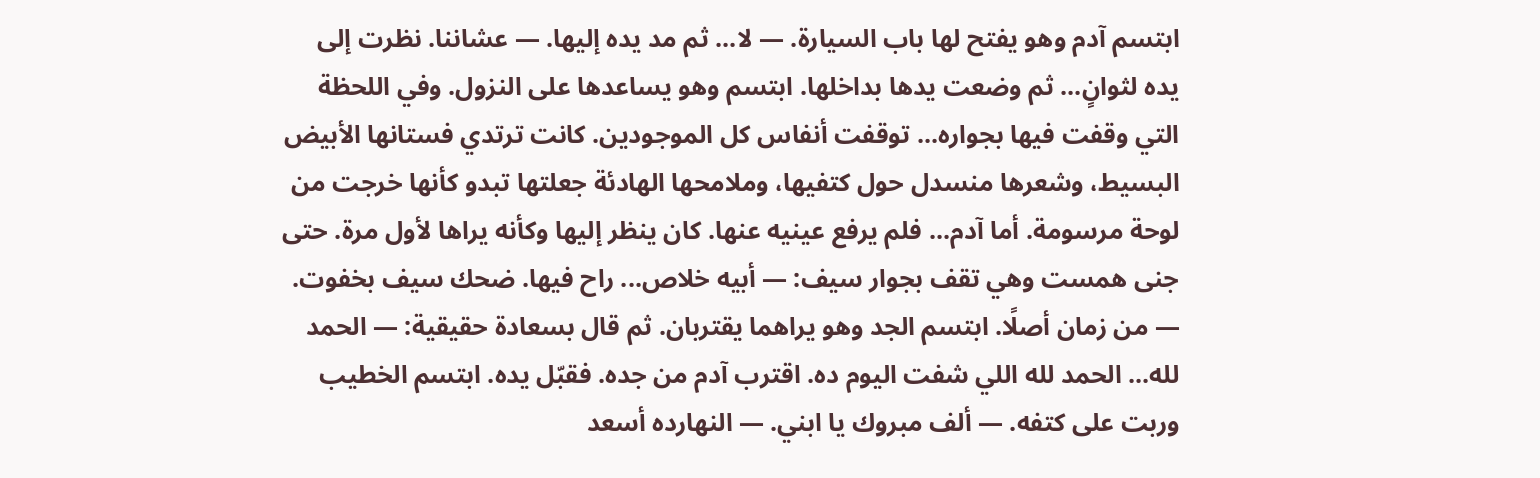ابتسم آدم وهو يفتح لها باب السيارة. — لا... ثم مد يده إليها. — عشاننا. نظرت إلى يده لثوانٍ... ثم وضعت يدها بداخلها. ابتسم وهو يساعدها على النزول. وفي اللحظة التي وقفت فيها بجواره... توقفت أنفاس كل الموجودين. كانت ترتدي فستانها الأبيض البسيط، وشعرها منسدل حول كتفيها، وملامحها الهادئة جعلتها تبدو كأنها خرجت من لوحة مرسومة. أما آدم... فلم يرفع عينيه عنها. كان ينظر إليها وكأنه يراها لأول مرة. حتى جنى همست وهي تقف بجوار سيف: — أبيه خلاص... راح فيها. ضحك سيف بخفوت. — من زمان أصلًا. ابتسم الجد وهو يراهما يقتربان. ثم قال بسعادة حقيقية: — الحمد لله... الحمد لله اللي شفت اليوم ده. اقترب آدم من جده. فقبّل يده. ابتسم الخطيب وربت على كتفه. — ألف مبروك يا ابني. — النهارده أسعد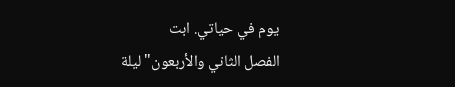يوم في حياتي. ابت
الفصل الثاني والأربعون"ليلة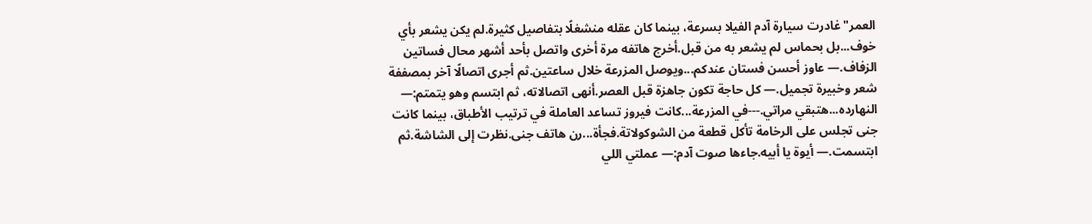العمر"غادرت سيارة آدم الفيلا بسرعة، بينما كان عقله منشغلًا بتفاصيل كثيرة.لم يكن يشعر بأي خوف...بل بحماس لم يشعر به من قبل.أخرج هاتفه مرة أخرى واتصل بأحد أشهر محال فساتين الزفاف.— عاوز أحسن فستان عندكم...ويوصل المزرعة خلال ساعتين.ثم أجرى اتصالًا آخر بمصففة شعر وخبيرة تجميل.— كل حاجة تكون جاهزة قبل العصر.أنهى اتصالاته، ثم ابتسم وهو يتمتم:— النهارده...هتبقي مراتي.---في المزرعة...كانت فيروز تساعد العاملة في ترتيب الأطباق، بينما كانت جنى تجلس على الرخامة تأكل قطعة من الشوكولاتة.فجأة...رن هاتف جنى.نظرت إلى الشاشة.ثم ابتسمت.— أيوة يا أبيه.جاءها صوت آدم:— عملتي اللي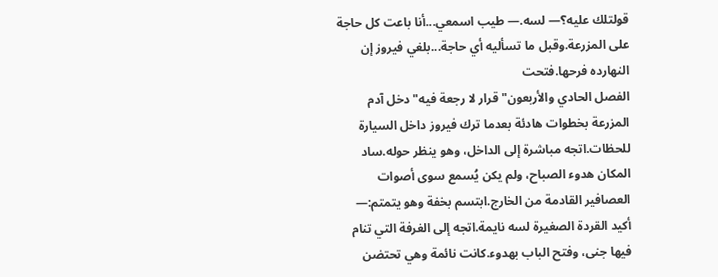قولتلك عليه؟— لسه.— طيب اسمعي...أنا باعت كل حاجة على المزرعة.وقبل ما تسأليه أي حاجة...بلغي فيروز إن النهارده فرحها.فتحت
الفصل الحادي والأربعون"قرار لا رجعة فيه"دخل آدم المزرعة بخطوات هادئة بعدما ترك فيروز داخل السيارة للحظات.اتجه مباشرة إلى الداخل، وهو ينظر حوله.ساد المكان هدوء الصباح، ولم يكن يُسمع سوى أصوات العصافير القادمة من الخارج.ابتسم بخفة وهو يتمتم:— أكيد القردة الصغيرة لسه نايمة.اتجه إلى الغرفة التي تنام فيها جنى، وفتح الباب بهدوء.كانت نائمة وهي تحتضن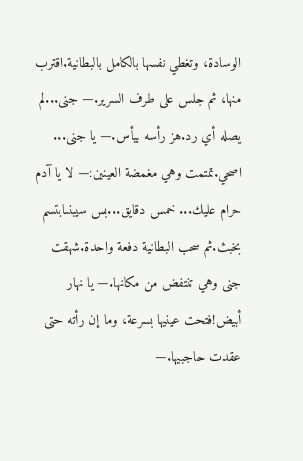الوسادة، وتغطي نفسها بالكامل بالبطانية.اقترب منها، ثم جلس على طرف السرير.— جنى...لم يصله أي رد.هز رأسه بيأس.— يا جنى... اصحي.تمتمت وهي مغمضة العينين:— لا يا آدم حرام عليك... خمس دقايق...بس سيبنىابتسم بخبث.ثم سحب البطانية دفعة واحدة.شهقت جنى وهي تنتفض من مكانها.— يا نهار أبيض!فتحت عينيها بسرعة، وما إن رأته حتى عقدت حاجبيها.—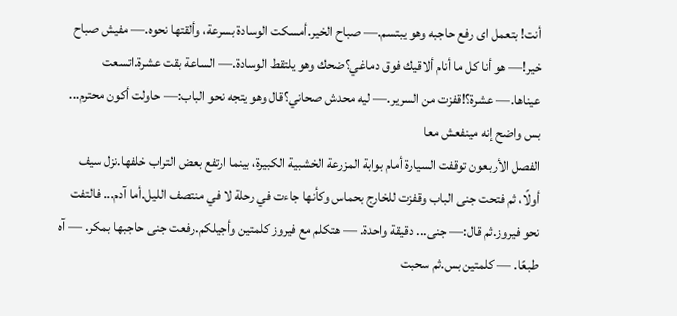أنت! بتعمل اى رفع حاجبه وهو يبتسم.— صباح الخير.أمسكت الوسادة بسرعة، وألقتها نحوه.— مفيش صباح خير!— هو أنا كل ما أنام ألاقيك فوق دماغي؟ضحك وهو يلتقط الوسادة.— الساعة بقت عشرة.اتسعت عيناها.— عشرة؟!قفزت من السرير.— ليه محدش صحاني؟قال وهو يتجه نحو الباب:— حاولت أكون محترم... بس واضح إنه مينفعش معا
الفصل الأربعون توقفت السيارة أمام بوابة المزرعة الخشبية الكبيرة، بينما ارتفع بعض التراب خلفها.نزل سيف أولًا، ثم فتحت جنى الباب وقفزت للخارج بحماس وكأنها جاءت في رحلة لا في منتصف الليل.أما آدم... فالتفت نحو فيروز.ثم قال:— جنى... دقيقة واحدة. — هتكلم مع فيروز كلمتين وأجيلكم.رفعت جنى حاجبها بمكر. — آه طبعًا. — كلمتين بس.ثم سحبت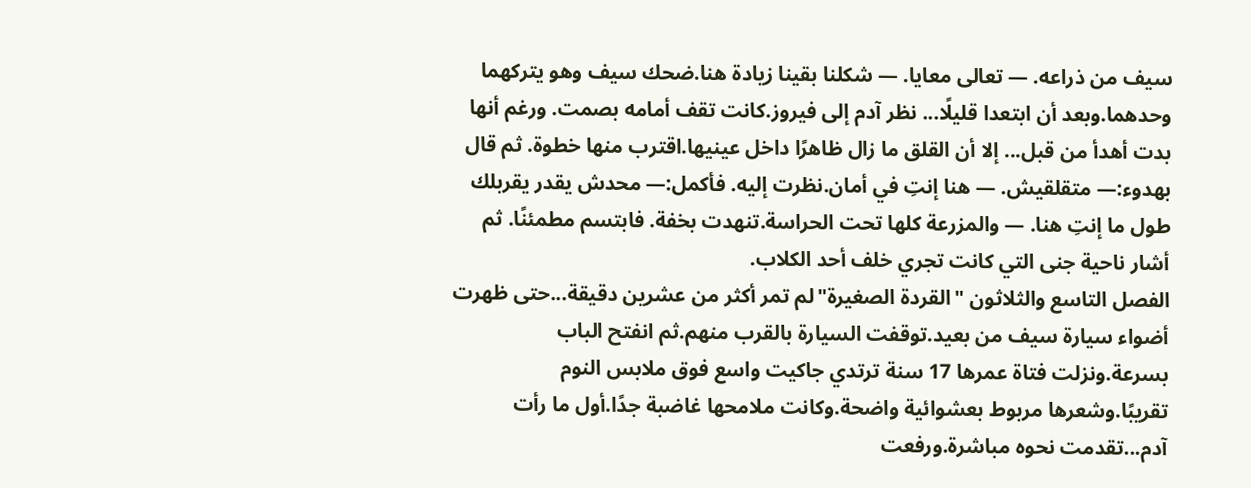سيف من ذراعه. — تعالى معايا. — شكلنا بقينا زيادة هنا.ضحك سيف وهو يتركهما وحدهما.وبعد أن ابتعدا قليلًا... نظر آدم إلى فيروز.كانت تقف أمامه بصمت. ورغم أنها بدت أهدأ من قبل... إلا أن القلق ما زال ظاهرًا داخل عينيها.اقترب منها خطوة. ثم قال بهدوء:— متقلقيش. — هنا إنتِ في أمان.نظرت إليه. فأكمل:— محدش يقدر يقربلك طول ما إنتِ هنا. — والمزرعة كلها تحت الحراسة.تنهدت بخفة. فابتسم مطمئنًا. ثم أشار ناحية جنى التي كانت تجري خلف أحد الكلاب.
الفصل التاسع والثلاثون "القردة الصغيرة"لم تمر أكثر من عشرين دقيقة...حتى ظهرت أضواء سيارة سيف من بعيد.توقفت السيارة بالقرب منهم.ثم انفتح الباب بسرعة.ونزلت فتاة عمرها 17 سنة ترتدي جاكيت واسع فوق ملابس النوم تقريبًا.وشعرها مربوط بعشوائية واضحة.وكانت ملامحها غاضبة جدًا.أول ما رأت آدم...تقدمت نحوه مباشرة.ورفعت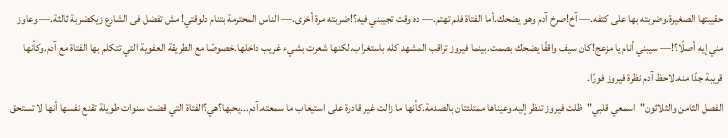حقيبتها الصغيرة.وضربته بها على كتفه.— آخ!صرخ آدم وهو يضحك.أما الفتاة فلم تهتم.— ده وقت تجيبني فيه؟!ضربته مرة أخرى.— الناس المحترمة بتنام دلوقتي! مش تفضل فى الشارع زيكضربة ثالثة.— وعاوز مني إيه أصلًا؟!— سيبني أنام يا مزعج!كان سيف واقفًا يضحك بصمت.بينما فيروز تراقب المشهد كله باستغراب.لكنها شعرت بشيء غريب داخلها.خصوصًا مع الطريقة العفوية التي تتكلم بها الفتاة مع آدم.وكأنها قريبة جدًا منه.لاحظ آدم نظرة فيروز فورًا.
الفصل الثامن والثلاثون"اسمعي قلبي"ظلت فيروز تنظر إليه.وعيناها ممتلئتان بالصدمة.كأنها ما زالت غير قادرة على استيعاب ما سمعته.آدم...يحبها؟هي؟الفتاة التي قضت سنوات طويلة تقنع نفسها أنها لا تستحق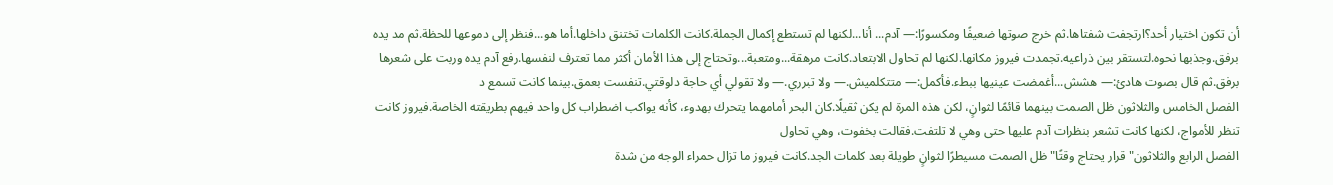أن تكون اختيار أحد؟ارتجفت شفتاها.ثم خرج صوتها ضعيفًا ومكسورًا:— آدم... أنا...لكنها لم تستطع إكمال الجملة.كانت الكلمات تختنق داخلها.أما هو...فنظر إلى دموعها للحظة.ثم مد يده برفق.وجذبها نحوه.لتستقر بين ذراعيه.تجمدت فيروز مكانها.لكنها لم تحاول الابتعاد.كانت مرهقة...ومتعبة...وتحتاج إلى هذا الأمان أكثر مما تعترف لنفسها.رفع آدم يده وربت على شعرها برفق.ثم قال بصوت هادئ:— هشش...أغمضت عينيها ببطء.فأكمل:— متتكلميش.— ولا تبرري.— ولا تقولي أي حاجة دلوقتي.تنفست بعمق.بينما كانت تسمع د
الفصل الخامس والثلاثون ظل الصمت بينهما قائمًا لثوانٍ، لكن هذه المرة لم يكن ثقيلًا.كان البحر أمامهما يتحرك بهدوء، كأنه يواكب اضطراب كل واحد فيهم بطريقته الخاصة.فيروز كانت تنظر للأمواج، لكنها كانت تشعر بنظرات آدم عليها حتى وهي لا تلتفت.فقالت بخفوت، وهي تحاول
الفصل الرابع والثلاثون"قرار يحتاج وقتًا"ظل الصمت مسيطرًا لثوانٍ طويلة بعد كلمات الجد.كانت فيروز ما تزال حمراء الوجه من شدة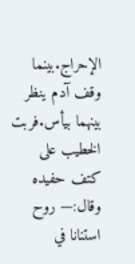الإحراج.بينما وقف آدم ينظر بينهما بيأس.فربت الخطيب على كتف حفيده وقال:— روح استنانا في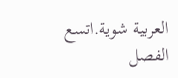العربية شوية.اتسع
الفصل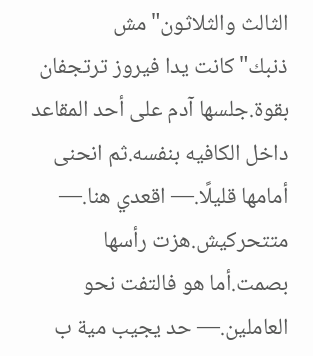الثالث والثلاثون"مش ذنبك"كانت يدا فيروز ترتجفان بقوة.جلسها آدم على أحد المقاعد داخل الكافيه بنفسه.ثم انحنى أمامها قليلًا.— اقعدي هنا.— متتحركيش.هزت رأسها بصمت.أما هو فالتفت نحو العاملين.— حد يجيب مية ب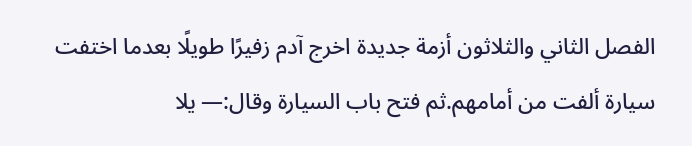الفصل الثاني والثلاثون أزمة جديدة اخرج آدم زفيرًا طويلًا بعدما اختفت سيارة ألفت من أمامهم.ثم فتح باب السيارة وقال:— يلا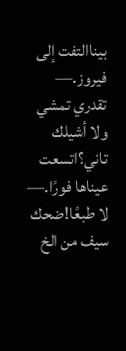بيناالتفت إلى فيروز.— تقدري تمشي ولا أشيلك تاني؟اتسعت عيناها فورًا.— لا طبعًا!ضحك سيف من الخ